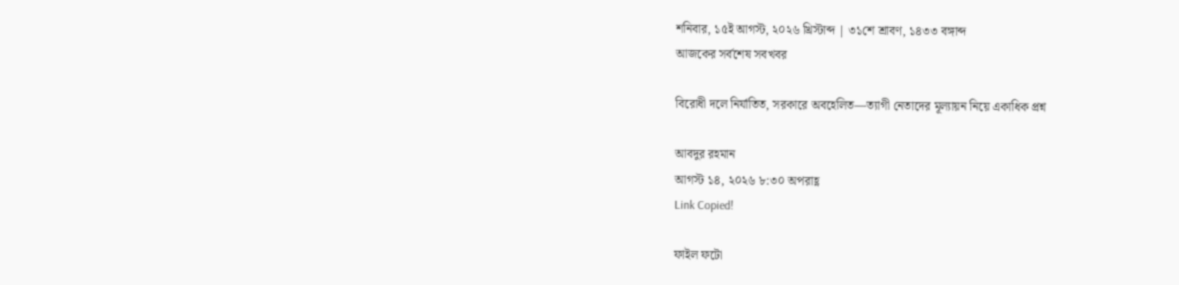শনিবার, ১৫ই আগস্ট, ২০২৬ খ্রিস্টাব্দ | ৩১শে শ্রাবণ, ১৪৩৩ বঙ্গাব্দ
আজকের সর্বশেষ সবখবর

বিরোধী দলে নির্যাতিত, সরকারে অবহেলিত—ত্যাগী নেতাদের মূল্যায়ন নিয়ে একাধিক প্রশ্ন

আবদুর রহমান
আগস্ট ১৪, ২০২৬ ৮:৩০ অপরাহ্ণ
Link Copied!

ফাইল ফটো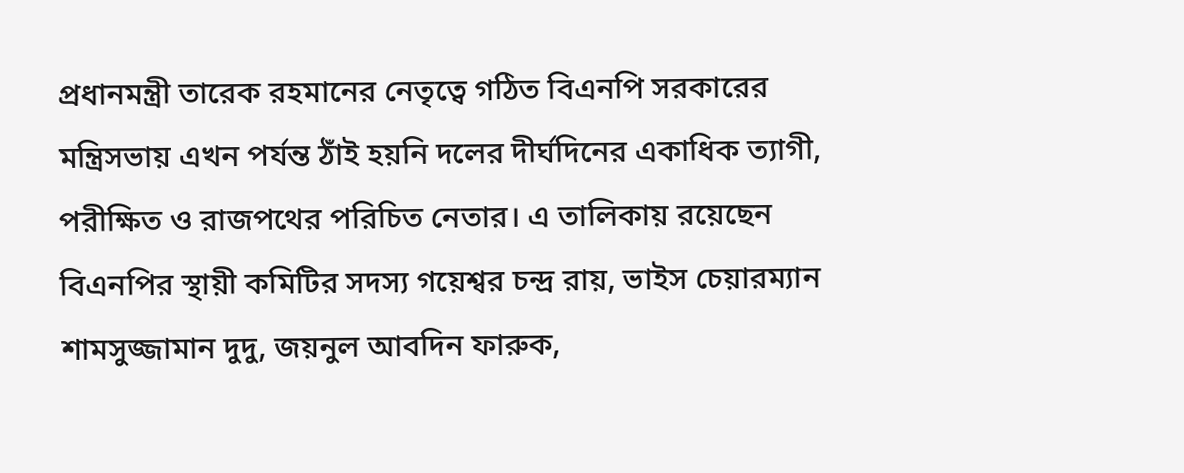প্রধানমন্ত্রী তারেক রহমানের নেতৃত্বে গঠিত বিএনপি সরকারের মন্ত্রিসভায় এখন পর্যন্ত ঠাঁই হয়নি দলের দীর্ঘদিনের একাধিক ত্যাগী, পরীক্ষিত ও রাজপথের পরিচিত নেতার। এ তালিকায় রয়েছেন বিএনপির স্থায়ী কমিটির সদস্য গয়েশ্বর চন্দ্র রায়, ভাইস চেয়ারম্যান শামসুজ্জামান দুদু, জয়নুল আবদিন ফারুক,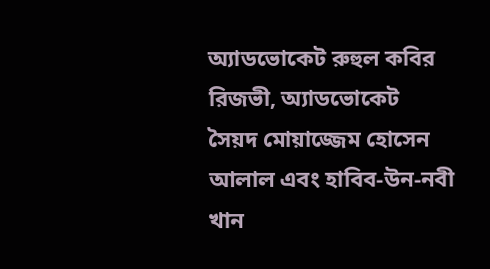অ্যাডভোকেট রুহুল কবির রিজভী, অ্যাডভোকেট সৈয়দ মোয়াজ্জেম হোসেন আলাল এবং হাবিব-উন-নবী খান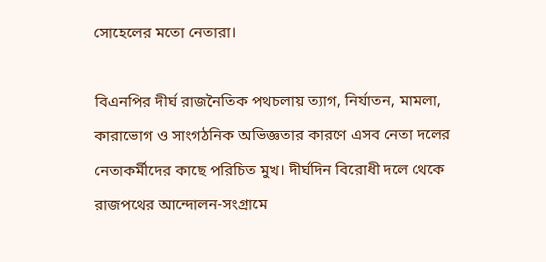সোহেলের মতো নেতারা।

বিএনপির দীর্ঘ রাজনৈতিক পথচলায় ত্যাগ, নির্যাতন, মামলা, কারাভোগ ও সাংগঠনিক অভিজ্ঞতার কারণে এসব নেতা দলের নেতাকর্মীদের কাছে পরিচিত মুখ। দীর্ঘদিন বিরোধী দলে থেকে রাজপথের আন্দোলন-সংগ্রামে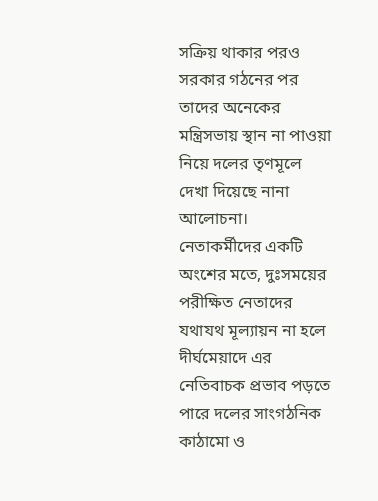সক্রিয় থাকার পরও সরকার গঠনের পর তাদের অনেকের মন্ত্রিসভায় স্থান না পাওয়া নিয়ে দলের তৃণমূলে দেখা দিয়েছে নানা আলোচনা। নেতাকর্মীদের একটি অংশের মতে, দুঃসময়ের পরীক্ষিত নেতাদের যথাযথ মূল্যায়ন না হলে দীর্ঘমেয়াদে এর নেতিবাচক প্রভাব পড়তে পারে দলের সাংগঠনিক কাঠামো ও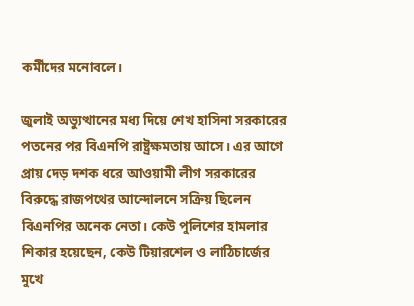কর্মীদের মনোবলে।

জুলাই অভ্যুত্থানের মধ্য দিয়ে শেখ হাসিনা সরকারের পতনের পর বিএনপি রাষ্ট্রক্ষমতায় আসে। এর আগে প্রায় দেড় দশক ধরে আওয়ামী লীগ সরকারের বিরুদ্ধে রাজপথের আন্দোলনে সক্রিয় ছিলেন বিএনপির অনেক নেতা। কেউ পুলিশের হামলার শিকার হয়েছেন, কেউ টিয়ারশেল ও লাঠিচার্জের মুখে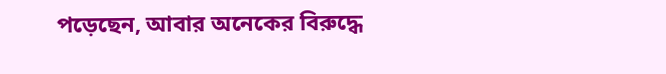পড়েছেন, আবার অনেকের বিরুদ্ধে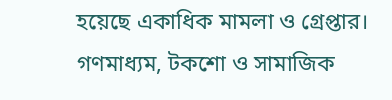হয়েছে একাধিক মামলা ও গ্রেপ্তার। গণমাধ্যম, টকশো ও সামাজিক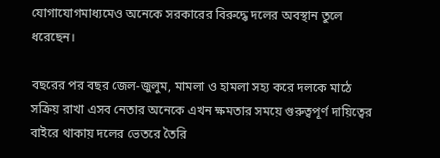যোগাযোগমাধ্যমেও অনেকে সরকারের বিরুদ্ধে দলের অবস্থান তুলে ধরেছেন।

বছরের পর বছর জেল-জুলুম, মামলা ও হামলা সহ্য করে দলকে মাঠে সক্রিয় রাখা এসব নেতার অনেকে এখন ক্ষমতার সময়ে গুরুত্বপূর্ণ দায়িত্বের বাইরে থাকায় দলের ভেতরে তৈরি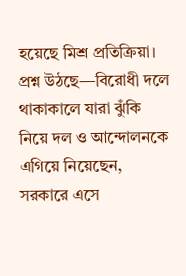হয়েছে মিশ্র প্রতিক্রিয়া। প্রশ্ন উঠছে—বিরোধী দলে থাকাকালে যারা ঝুঁকি নিয়ে দল ও আন্দোলনকে এগিয়ে নিয়েছেন, সরকারে এসে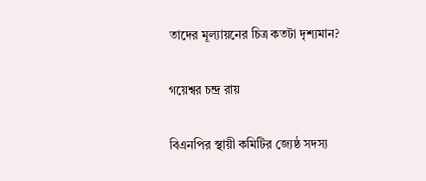তাদের মূল্যায়নের চিত্র কতটা দৃশ্যমান?

গয়েশ্বর চন্দ্র রায়

বিএনপির স্থায়ী কমিটির জ্যেষ্ঠ সদস্য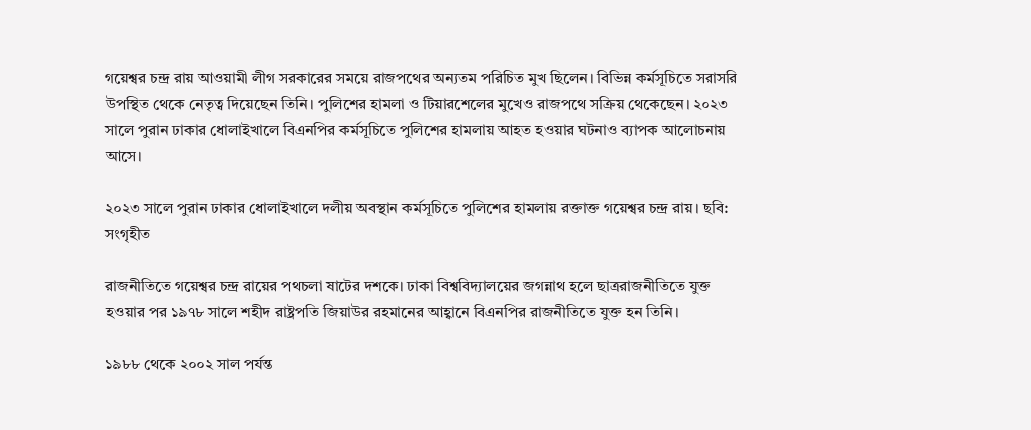গয়েশ্বর চন্দ্র রায় আওয়ামী লীগ সরকারের সময়ে রাজপথের অন্যতম পরিচিত মুখ ছিলেন। বিভিন্ন কর্মসূচিতে সরাসরি উপস্থিত থেকে নেতৃত্ব দিয়েছেন তিনি। পুলিশের হামলা ও টিয়ারশেলের মুখেও রাজপথে সক্রিয় থেকেছেন। ২০২৩ সালে পুরান ঢাকার ধোলাইখালে বিএনপির কর্মসূচিতে পুলিশের হামলায় আহত হওয়ার ঘটনাও ব্যাপক আলোচনায় আসে।

২০২৩ সালে পুরান ঢাকার ধোলাইখালে দলীয় অবস্থান কর্মসূচিতে পুলিশের হামলায় রক্তাক্ত গয়েশ্বর চন্দ্র রায়। ছবি: সংগৃহীত

রাজনীতিতে গয়েশ্বর চন্দ্র রায়ের পথচলা ষাটের দশকে। ঢাকা বিশ্ববিদ্যালয়ের জগন্নাথ হলে ছাত্ররাজনীতিতে যুক্ত হওয়ার পর ১৯৭৮ সালে শহীদ রাষ্ট্রপতি জিয়াউর রহমানের আহ্বানে বিএনপির রাজনীতিতে যুক্ত হন তিনি।

১৯৮৮ থেকে ২০০২ সাল পর্যন্ত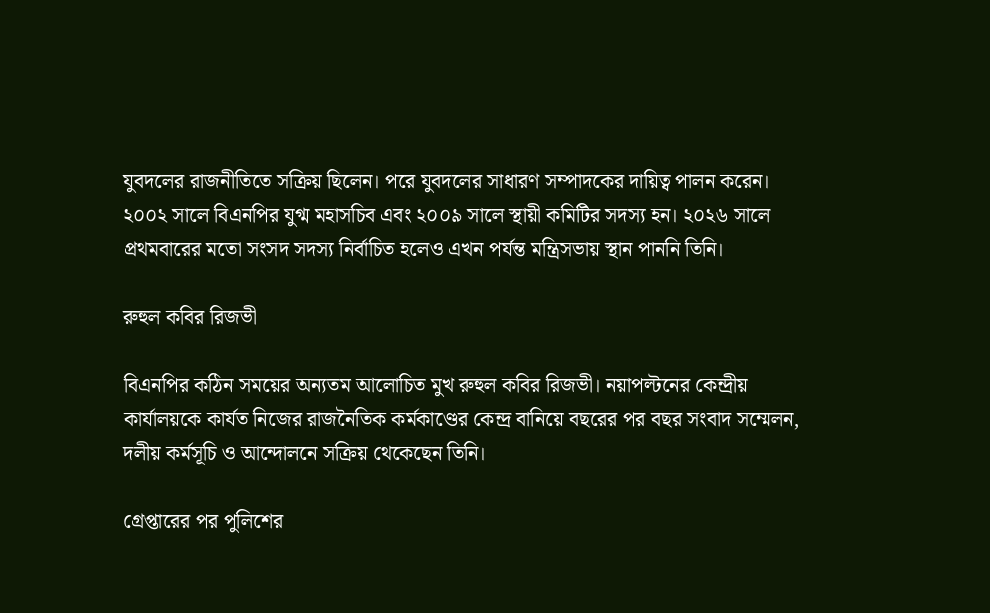যুবদলের রাজনীতিতে সক্রিয় ছিলেন। পরে যুবদলের সাধারণ সম্পাদকের দায়িত্ব পালন করেন। ২০০২ সালে বিএনপির যুগ্ম মহাসচিব এবং ২০০৯ সালে স্থায়ী কমিটির সদস্য হন। ২০২৬ সালে প্রথমবারের মতো সংসদ সদস্য নির্বাচিত হলেও এখন পর্যন্ত মন্ত্রিসভায় স্থান পাননি তিনি।

রুহুল কবির রিজভী

বিএনপির কঠিন সময়ের অন্যতম আলোচিত মুখ রুহুল কবির রিজভী। নয়াপল্টনের কেন্দ্রীয় কার্যালয়কে কার্যত নিজের রাজনৈতিক কর্মকাণ্ডের কেন্দ্র বানিয়ে বছরের পর বছর সংবাদ সম্মেলন, দলীয় কর্মসূচি ও আন্দোলনে সক্রিয় থেকেছেন তিনি।

গ্রেপ্তারের পর পুলিশের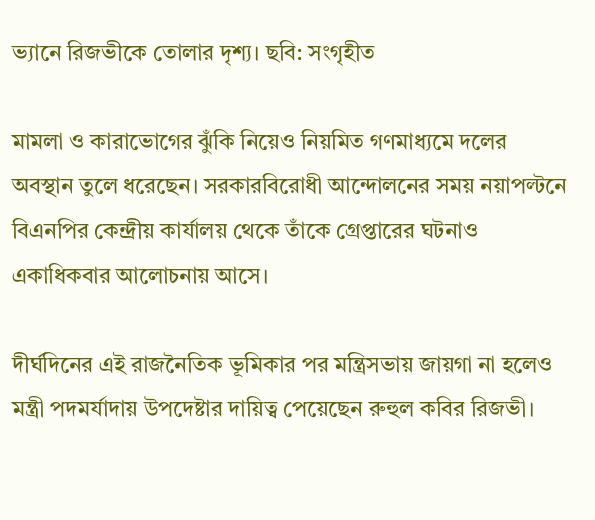ভ্যানে রিজভীকে তোলার দৃশ্য। ছবি: সংগৃহীত

মামলা ও কারাভোগের ঝুঁকি নিয়েও নিয়মিত গণমাধ্যমে দলের অবস্থান তুলে ধরেছেন। সরকারবিরোধী আন্দোলনের সময় নয়াপল্টনে বিএনপির কেন্দ্রীয় কার্যালয় থেকে তাঁকে গ্রেপ্তারের ঘটনাও একাধিকবার আলোচনায় আসে।

দীর্ঘদিনের এই রাজনৈতিক ভূমিকার পর মন্ত্রিসভায় জায়গা না হলেও মন্ত্রী পদমর্যাদায় উপদেষ্টার দায়িত্ব পেয়েছেন রুহুল কবির রিজভী।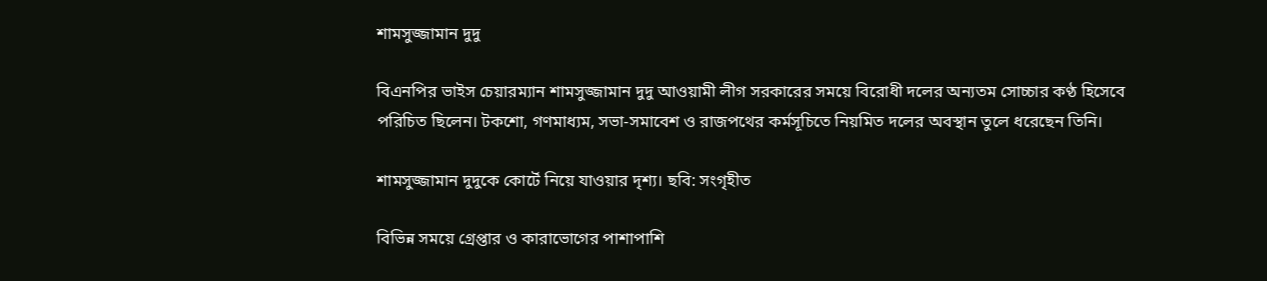শামসুজ্জামান দুদু

বিএনপির ভাইস চেয়ারম্যান শামসুজ্জামান দুদু আওয়ামী লীগ সরকারের সময়ে বিরোধী দলের অন্যতম সোচ্চার কণ্ঠ হিসেবে পরিচিত ছিলেন। টকশো, গণমাধ্যম, সভা-সমাবেশ ও রাজপথের কর্মসূচিতে নিয়মিত দলের অবস্থান তুলে ধরেছেন তিনি।

শামসুজ্জামান দুদুকে কোর্টে নিয়ে যাওয়ার দৃশ্য। ছবি: সংগৃহীত

বিভিন্ন সময়ে গ্রেপ্তার ও কারাভোগের পাশাপাশি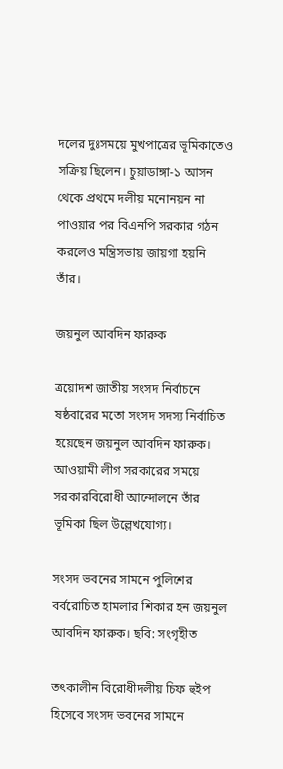দলের দুঃসময়ে মুখপাত্রের ভূমিকাতেও সক্রিয় ছিলেন। চুয়াডাঙ্গা-১ আসন থেকে প্রথমে দলীয় মনোনয়ন না পাওয়ার পর বিএনপি সরকার গঠন করলেও মন্ত্রিসভায় জায়গা হয়নি তাঁর।

জয়নুল আবদিন ফারুক

ত্রয়োদশ জাতীয় সংসদ নির্বাচনে ষষ্ঠবারের মতো সংসদ সদস্য নির্বাচিত হয়েছেন জয়নুল আবদিন ফারুক। আওয়ামী লীগ সরকারের সময়ে সরকারবিরোধী আন্দোলনে তাঁর ভূমিকা ছিল উল্লেখযোগ্য।

সংসদ ভবনের সামনে পুলিশের বর্বরোচিত হামলার শিকার হন জয়নুল আবদিন ফারুক। ছবি: সংগৃহীত

তৎকালীন বিরোধীদলীয় চিফ হুইপ হিসেবে সংসদ ভবনের সামনে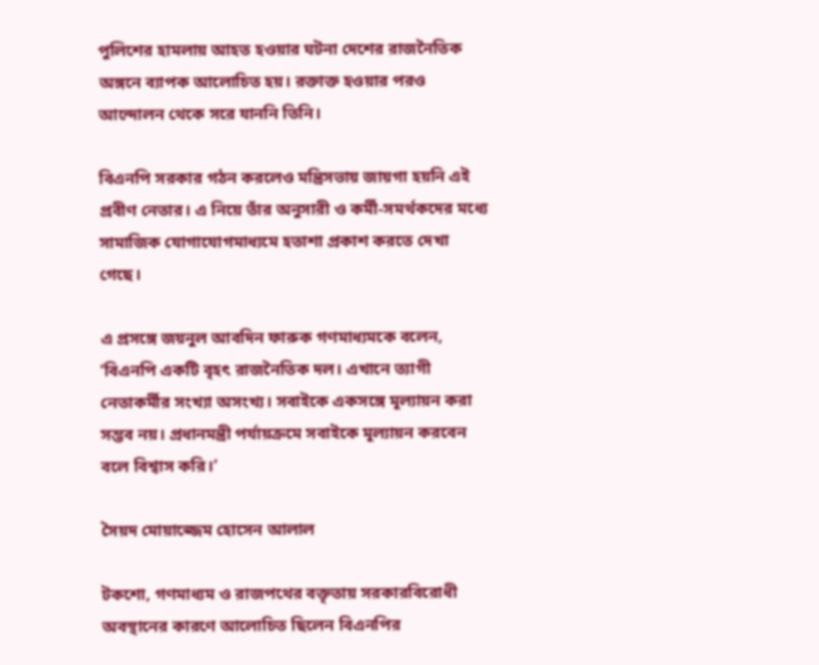পুলিশের হামলায় আহত হওয়ার ঘটনা দেশের রাজনৈতিক অঙ্গনে ব্যাপক আলোচিত হয়। রক্তাক্ত হওয়ার পরও আন্দোলন থেকে সরে যাননি তিনি।

বিএনপি সরকার গঠন করলেও মন্ত্রিসভায় জায়গা হয়নি এই প্রবীণ নেতার। এ নিয়ে তাঁর অনুসারী ও কর্মী-সমর্থকদের মধ্যে সামাজিক যোগাযোগমাধ্যমে হতাশা প্রকাশ করতে দেখা গেছে।

এ প্রসঙ্গে জয়নুল আবদিন ফারুক গণমাধ্যমকে বলেন, ‘বিএনপি একটি বৃহৎ রাজনৈতিক দল। এখানে ত্যাগী নেতাকর্মীর সংখ্যা অসংখ্য। সবাইকে একসঙ্গে মূল্যায়ন করা সম্ভব নয়। প্রধানমন্ত্রী পর্যায়ক্রমে সবাইকে মূল্যায়ন করবেন বলে বিশ্বাস করি।’

সৈয়দ মোয়াজ্জেম হোসেন আলাল

টকশো, গণমাধ্যম ও রাজপথের বক্তৃতায় সরকারবিরোধী অবস্থানের কারণে আলোচিত ছিলেন বিএনপির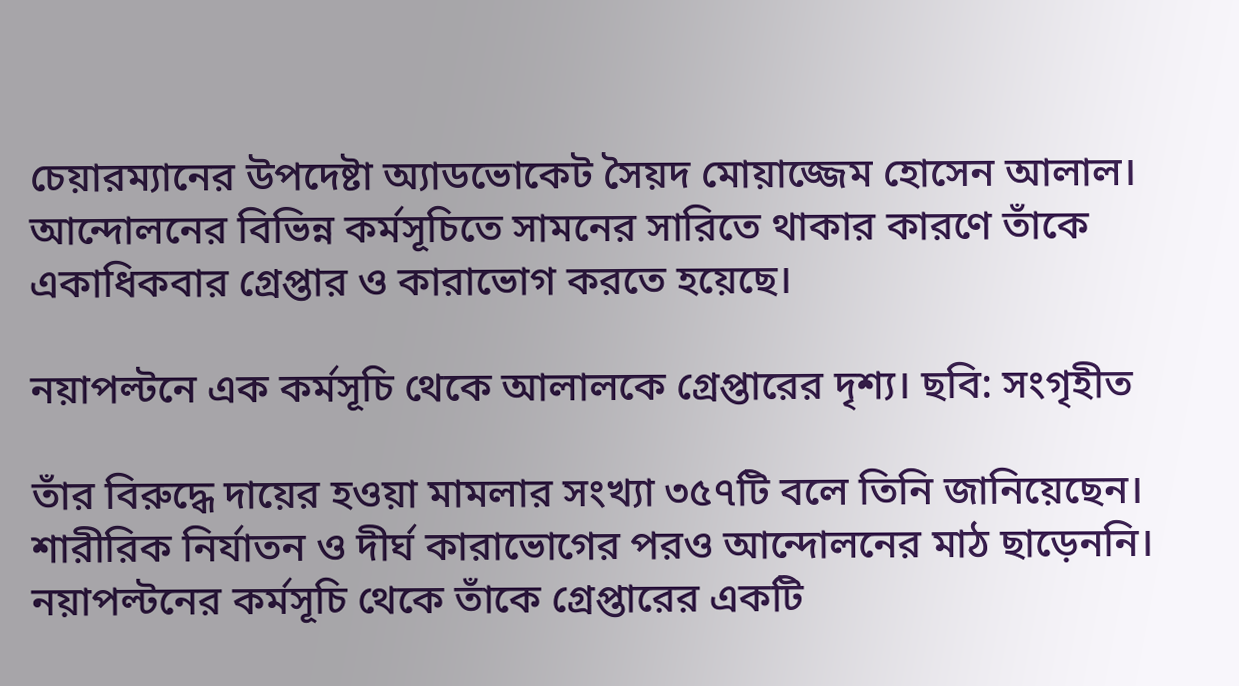চেয়ারম্যানের উপদেষ্টা অ্যাডভোকেট সৈয়দ মোয়াজ্জেম হোসেন আলাল। আন্দোলনের বিভিন্ন কর্মসূচিতে সামনের সারিতে থাকার কারণে তাঁকে একাধিকবার গ্রেপ্তার ও কারাভোগ করতে হয়েছে।

নয়াপল্টনে এক কর্মসূচি থেকে আলালকে গ্রেপ্তারের দৃশ্য। ছবি: সংগৃহীত

তাঁর বিরুদ্ধে দায়ের হওয়া মামলার সংখ্যা ৩৫৭টি বলে তিনি জানিয়েছেন। শারীরিক নির্যাতন ও দীর্ঘ কারাভোগের পরও আন্দোলনের মাঠ ছাড়েননি। নয়াপল্টনের কর্মসূচি থেকে তাঁকে গ্রেপ্তারের একটি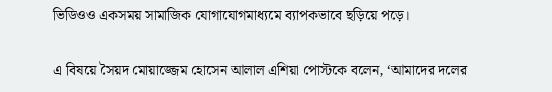ভিডিওও একসময় সামাজিক যোগাযোগমাধ্যমে ব্যাপকভাবে ছড়িয়ে পড়ে।

এ বিষয়ে সৈয়দ মোয়াজ্জেম হোসেন আলাল এশিয়া পোস্টকে বলেন, ‘আমাদের দলের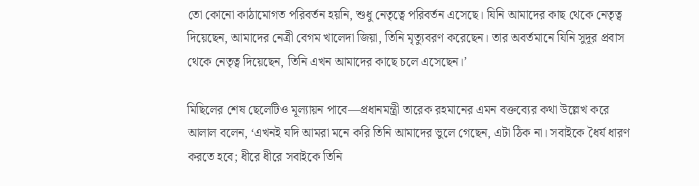তো কোনো কাঠামোগত পরিবর্তন হয়নি, শুধু নেতৃত্বে পরিবর্তন এসেছে। যিনি আমাদের কাছ থেকে নেতৃত্ব দিয়েছেন, আমাদের নেত্রী বেগম খালেদা জিয়া, তিনি মৃত্যুবরণ করেছেন। তার অবর্তমানে যিনি সুদূর প্রবাস থেকে নেতৃত্ব দিয়েছেন, তিনি এখন আমাদের কাছে চলে এসেছেন।’

মিছিলের শেষ ছেলেটিও মূল্যায়ন পাবে—প্রধানমন্ত্রী তারেক রহমানের এমন বক্তব্যের কথা উল্লেখ করে আলাল বলেন, ‘এখনই যদি আমরা মনে করি তিনি আমাদের ভুলে গেছেন, এটা ঠিক না। সবাইকে ধৈর্য ধারণ করতে হবে; ধীরে ধীরে সবাইকে তিনি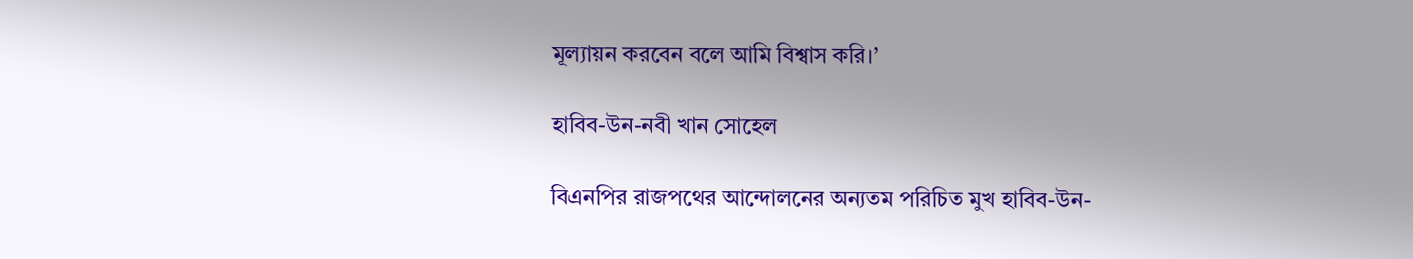মূল্যায়ন করবেন বলে আমি বিশ্বাস করি।’

হাবিব-উন-নবী খান সোহেল

বিএনপির রাজপথের আন্দোলনের অন্যতম পরিচিত মুখ হাবিব-উন-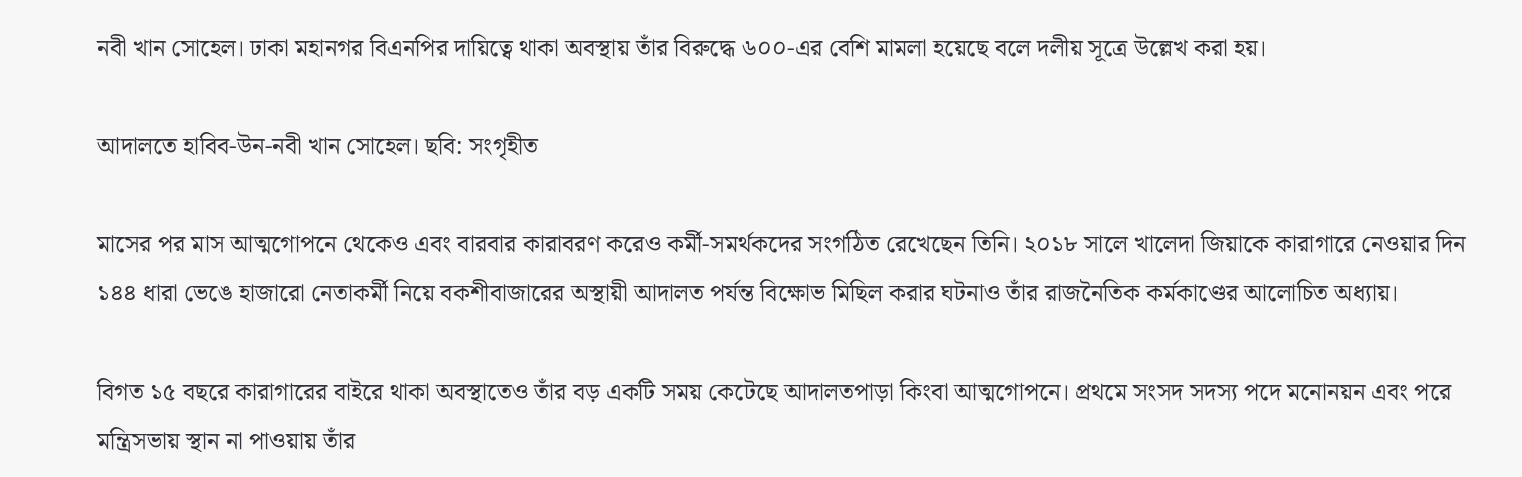নবী খান সোহেল। ঢাকা মহানগর বিএনপির দায়িত্বে থাকা অবস্থায় তাঁর বিরুদ্ধে ৬০০-এর বেশি মামলা হয়েছে বলে দলীয় সূত্রে উল্লেখ করা হয়।

আদালতে হাবিব-উন-নবী খান সোহেল। ছবি: সংগৃহীত

মাসের পর মাস আত্মগোপনে থেকেও এবং বারবার কারাবরণ করেও কর্মী-সমর্থকদের সংগঠিত রেখেছেন তিনি। ২০১৮ সালে খালেদা জিয়াকে কারাগারে নেওয়ার দিন ১৪৪ ধারা ভেঙে হাজারো নেতাকর্মী নিয়ে বকশীবাজারের অস্থায়ী আদালত পর্যন্ত বিক্ষোভ মিছিল করার ঘটনাও তাঁর রাজনৈতিক কর্মকাণ্ডের আলোচিত অধ্যায়।

বিগত ১৫ বছরে কারাগারের বাইরে থাকা অবস্থাতেও তাঁর বড় একটি সময় কেটেছে আদালতপাড়া কিংবা আত্মগোপনে। প্রথমে সংসদ সদস্য পদে মনোনয়ন এবং পরে মন্ত্রিসভায় স্থান না পাওয়ায় তাঁর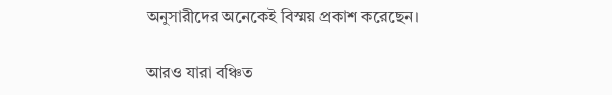অনুসারীদের অনেকেই বিস্ময় প্রকাশ করেছেন।

আরও যারা বঞ্চিত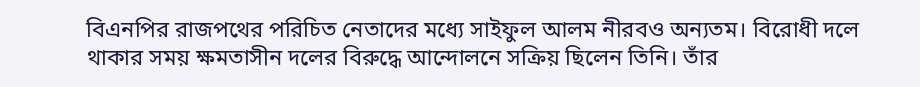বিএনপির রাজপথের পরিচিত নেতাদের মধ্যে সাইফুল আলম নীরবও অন্যতম। বিরোধী দলে থাকার সময় ক্ষমতাসীন দলের বিরুদ্ধে আন্দোলনে সক্রিয় ছিলেন তিনি। তাঁর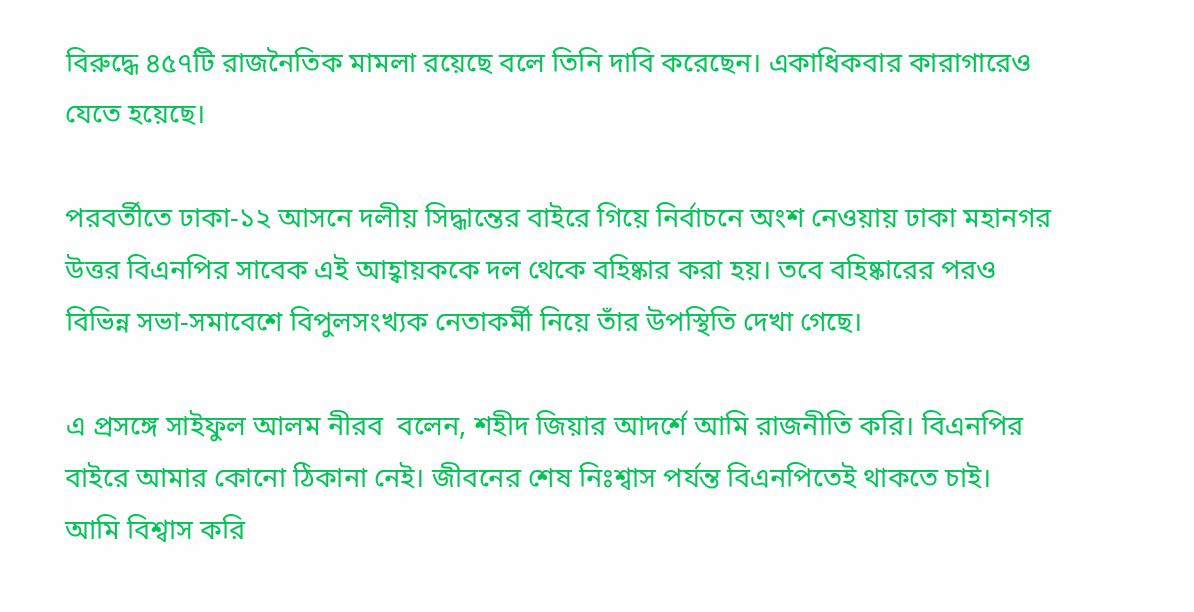বিরুদ্ধে ৪৫৭টি রাজনৈতিক মামলা রয়েছে বলে তিনি দাবি করেছেন। একাধিকবার কারাগারেও যেতে হয়েছে।

পরবর্তীতে ঢাকা-১২ আসনে দলীয় সিদ্ধান্তের বাইরে গিয়ে নির্বাচনে অংশ নেওয়ায় ঢাকা মহানগর উত্তর বিএনপির সাবেক এই আহ্বায়ককে দল থেকে বহিষ্কার করা হয়। তবে বহিষ্কারের পরও বিভিন্ন সভা-সমাবেশে বিপুলসংখ্যক নেতাকর্মী নিয়ে তাঁর উপস্থিতি দেখা গেছে।

এ প্রসঙ্গে সাইফুল আলম নীরব  বলেন, শহীদ জিয়ার আদর্শে আমি রাজনীতি করি। বিএনপির বাইরে আমার কোনো ঠিকানা নেই। জীবনের শেষ নিঃশ্বাস পর্যন্ত বিএনপিতেই থাকতে চাই। আমি বিশ্বাস করি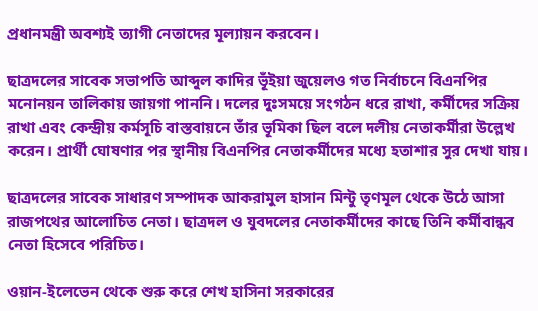প্রধানমন্ত্রী অবশ্যই ত্যাগী নেতাদের মূল্যায়ন করবেন।

ছাত্রদলের সাবেক সভাপতি আব্দুল কাদির ভূঁইয়া জুয়েলও গত নির্বাচনে বিএনপির মনোনয়ন তালিকায় জায়গা পাননি। দলের দুঃসময়ে সংগঠন ধরে রাখা, কর্মীদের সক্রিয় রাখা এবং কেন্দ্রীয় কর্মসূচি বাস্তবায়নে তাঁর ভূমিকা ছিল বলে দলীয় নেতাকর্মীরা উল্লেখ করেন। প্রার্থী ঘোষণার পর স্থানীয় বিএনপির নেতাকর্মীদের মধ্যে হতাশার সুর দেখা যায়।

ছাত্রদলের সাবেক সাধারণ সম্পাদক আকরামুল হাসান মিন্টু তৃণমূল থেকে উঠে আসা রাজপথের আলোচিত নেতা। ছাত্রদল ও যুবদলের নেতাকর্মীদের কাছে তিনি কর্মীবান্ধব নেতা হিসেবে পরিচিত।

ওয়ান-ইলেভেন থেকে শুরু করে শেখ হাসিনা সরকারের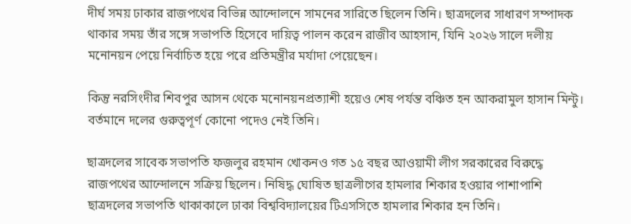দীর্ঘ সময় ঢাকার রাজপথের বিভিন্ন আন্দোলনে সামনের সারিতে ছিলেন তিনি। ছাত্রদলের সাধারণ সম্পাদক থাকার সময় তাঁর সঙ্গে সভাপতি হিসেবে দায়িত্ব পালন করেন রাজীব আহসান, যিনি ২০২৬ সালে দলীয় মনোনয়ন পেয়ে নির্বাচিত হয়ে পরে প্রতিমন্ত্রীর মর্যাদা পেয়েছেন।

কিন্তু নরসিংদীর শিবপুর আসন থেকে মনোনয়নপ্রত্যাশী হয়েও শেষ পর্যন্ত বঞ্চিত হন আকরামুল হাসান মিন্টু। বর্তমানে দলের গুরুত্বপূর্ণ কোনো পদেও নেই তিনি।

ছাত্রদলের সাবেক সভাপতি ফজলুর রহমান খোকনও গত ১৫ বছর আওয়ামী লীগ সরকারের বিরুদ্ধে রাজপথের আন্দোলনে সক্রিয় ছিলেন। নিষিদ্ধ ঘোষিত ছাত্রলীগের হামলার শিকার হওয়ার পাশাপাশি ছাত্রদলের সভাপতি থাকাকালে ঢাকা বিশ্ববিদ্যালয়ের টিএসসিতে হামলার শিকার হন তিনি।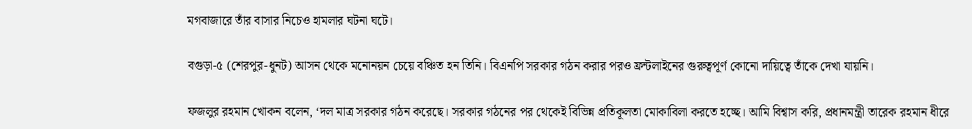মগবাজারে তাঁর বাসার নিচেও হামলার ঘটনা ঘটে।

বগুড়া-৫ (শেরপুর-ধুনট) আসন থেকে মনোনয়ন চেয়ে বঞ্চিত হন তিনি। বিএনপি সরকার গঠন করার পরও ফ্রন্টলাইনের গুরুত্বপূর্ণ কোনো দায়িত্বে তাঁকে দেখা যায়নি।

ফজলুর রহমান খোকন বলেন, ‘দল মাত্র সরকার গঠন করেছে। সরকার গঠনের পর থেকেই বিভিন্ন প্রতিকূলতা মোকাবিলা করতে হচ্ছে। আমি বিশ্বাস করি, প্রধানমন্ত্রী তারেক রহমান ধীরে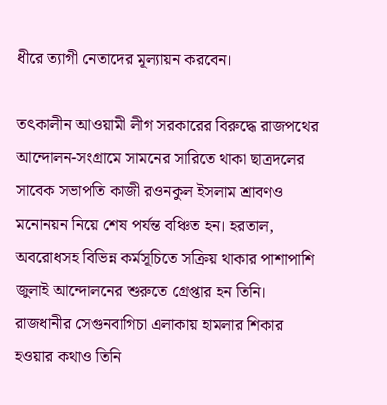ধীরে ত্যাগী নেতাদের মূল্যায়ন করবেন।

তৎকালীন আওয়ামী লীগ সরকারের বিরুদ্ধে রাজপথের আন্দোলন-সংগ্রামে সামনের সারিতে থাকা ছাত্রদলের সাবেক সভাপতি কাজী রওনকুল ইসলাম শ্রাবণও মনোনয়ন নিয়ে শেষ পর্যন্ত বঞ্চিত হন। হরতাল, অবরোধসহ বিভিন্ন কর্মসূচিতে সক্রিয় থাকার পাশাপাশি জুলাই আন্দোলনের শুরুতে গ্রেপ্তার হন তিনি। রাজধানীর সেগুনবাগিচা এলাকায় হামলার শিকার হওয়ার কথাও তিনি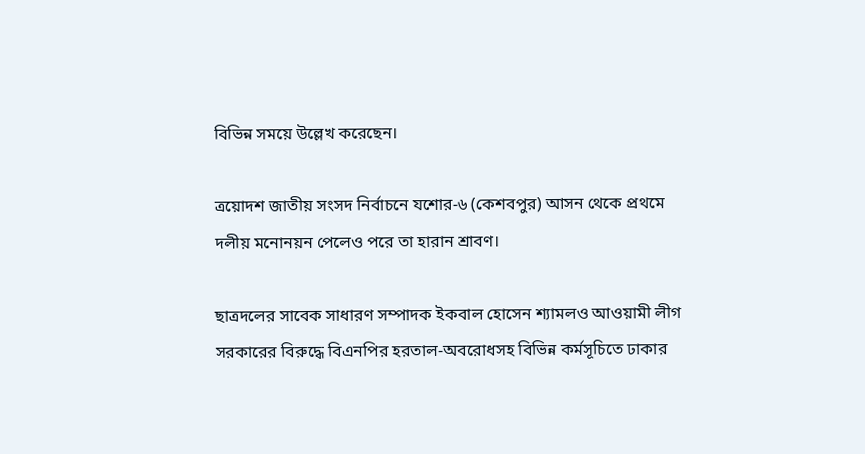বিভিন্ন সময়ে উল্লেখ করেছেন।

ত্রয়োদশ জাতীয় সংসদ নির্বাচনে যশোর-৬ (কেশবপুর) আসন থেকে প্রথমে দলীয় মনোনয়ন পেলেও পরে তা হারান শ্রাবণ।

ছাত্রদলের সাবেক সাধারণ সম্পাদক ইকবাল হোসেন শ্যামলও আওয়ামী লীগ সরকারের বিরুদ্ধে বিএনপির হরতাল-অবরোধসহ বিভিন্ন কর্মসূচিতে ঢাকার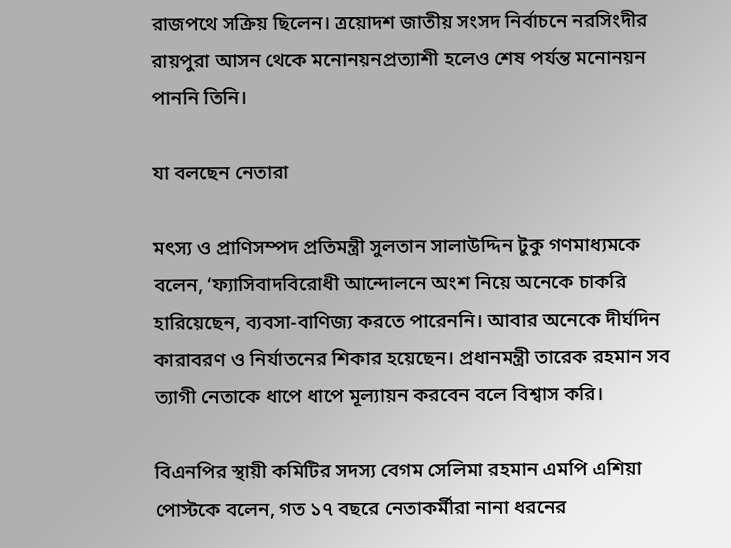রাজপথে সক্রিয় ছিলেন। ত্রয়োদশ জাতীয় সংসদ নির্বাচনে নরসিংদীর রায়পুরা আসন থেকে মনোনয়নপ্রত্যাশী হলেও শেষ পর্যন্ত মনোনয়ন পাননি তিনি।

যা বলছেন নেতারা

মৎস্য ও প্রাণিসম্পদ প্রতিমন্ত্রী সুলতান সালাউদ্দিন টুকু গণমাধ্যমকে বলেন, ‘ফ্যাসিবাদবিরোধী আন্দোলনে অংশ নিয়ে অনেকে চাকরি হারিয়েছেন, ব্যবসা-বাণিজ্য করতে পারেননি। আবার অনেকে দীর্ঘদিন কারাবরণ ও নির্যাতনের শিকার হয়েছেন। প্রধানমন্ত্রী তারেক রহমান সব ত্যাগী নেতাকে ধাপে ধাপে মূল্যায়ন করবেন বলে বিশ্বাস করি।

বিএনপির স্থায়ী কমিটির সদস্য বেগম সেলিমা রহমান এমপি এশিয়া পোস্টকে বলেন, গত ১৭ বছরে নেতাকর্মীরা নানা ধরনের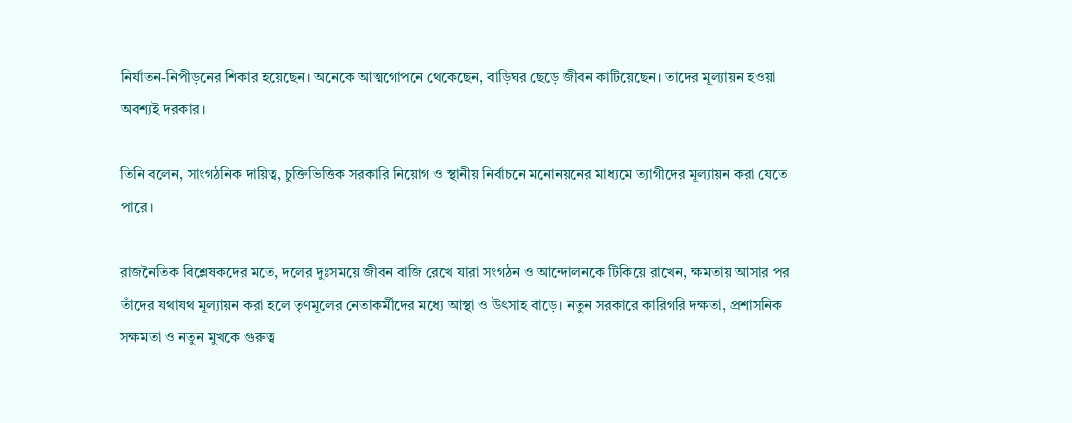নির্যাতন-নিপীড়নের শিকার হয়েছেন। অনেকে আত্মগোপনে থেকেছেন, বাড়িঘর ছেড়ে জীবন কাটিয়েছেন। তাদের মূল্যায়ন হওয়া অবশ্যই দরকার।

তিনি বলেন, সাংগঠনিক দায়িত্ব, চুক্তিভিত্তিক সরকারি নিয়োগ ও স্থানীয় নির্বাচনে মনোনয়নের মাধ্যমে ত্যাগীদের মূল্যায়ন করা যেতে পারে।

রাজনৈতিক বিশ্লেষকদের মতে, দলের দুঃসময়ে জীবন বাজি রেখে যারা সংগঠন ও আন্দোলনকে টিকিয়ে রাখেন, ক্ষমতায় আসার পর তাঁদের যথাযথ মূল্যায়ন করা হলে তৃণমূলের নেতাকর্মীদের মধ্যে আস্থা ও উৎসাহ বাড়ে। নতুন সরকারে কারিগরি দক্ষতা, প্রশাসনিক সক্ষমতা ও নতুন মুখকে গুরুত্ব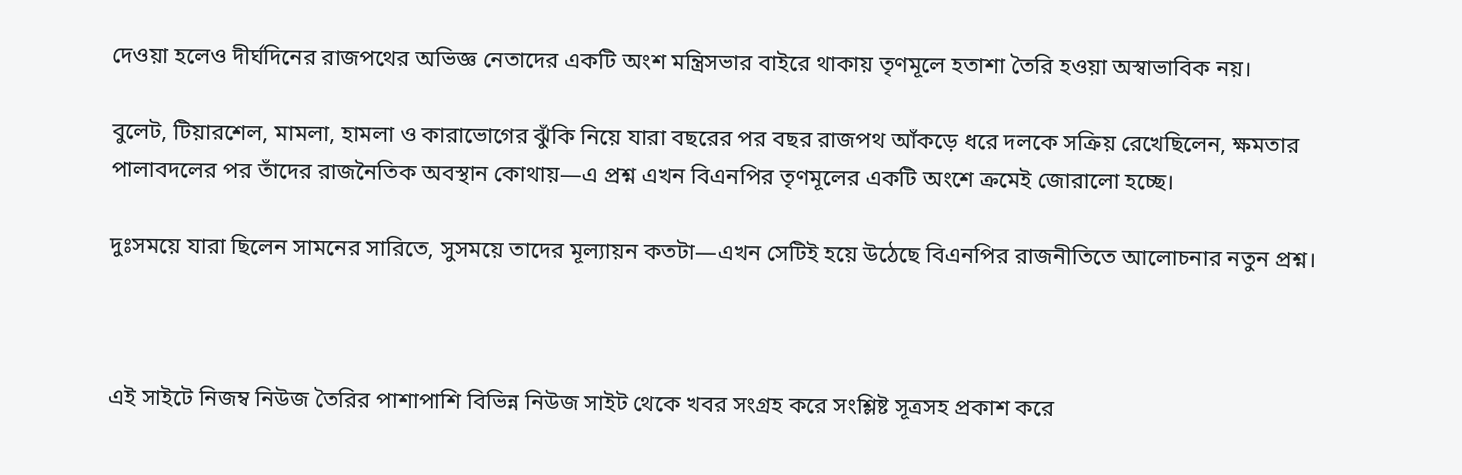দেওয়া হলেও দীর্ঘদিনের রাজপথের অভিজ্ঞ নেতাদের একটি অংশ মন্ত্রিসভার বাইরে থাকায় তৃণমূলে হতাশা তৈরি হওয়া অস্বাভাবিক নয়।

বুলেট, টিয়ারশেল, মামলা, হামলা ও কারাভোগের ঝুঁকি নিয়ে যারা বছরের পর বছর রাজপথ আঁকড়ে ধরে দলকে সক্রিয় রেখেছিলেন, ক্ষমতার পালাবদলের পর তাঁদের রাজনৈতিক অবস্থান কোথায়—এ প্রশ্ন এখন বিএনপির তৃণমূলের একটি অংশে ক্রমেই জোরালো হচ্ছে।

দুঃসময়ে যারা ছিলেন সামনের সারিতে, সুসময়ে তাদের মূল্যায়ন কতটা—এখন সেটিই হয়ে উঠেছে বিএনপির রাজনীতিতে আলোচনার নতুন প্রশ্ন।



এই সাইটে নিজম্ব নিউজ তৈরির পাশাপাশি বিভিন্ন নিউজ সাইট থেকে খবর সংগ্রহ করে সংশ্লিষ্ট সূত্রসহ প্রকাশ করে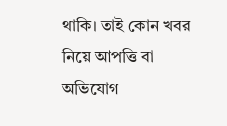থাকি। তাই কোন খবর নিয়ে আপত্তি বা অভিযোগ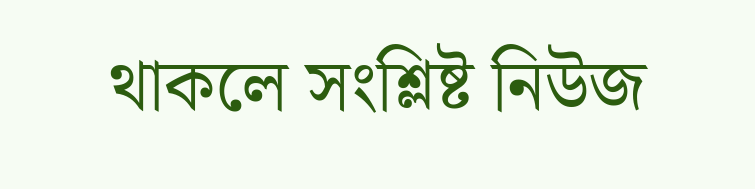থাকলে সংশ্লিষ্ট নিউজ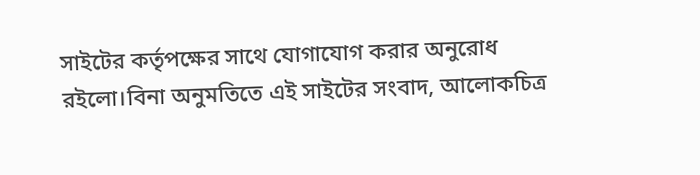সাইটের কর্তৃপক্ষের সাথে যোগাযোগ করার অনুরোধ রইলো।বিনা অনুমতিতে এই সাইটের সংবাদ, আলোকচিত্র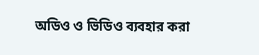অডিও ও ভিডিও ব্যবহার করা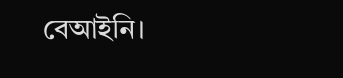বেআইনি।